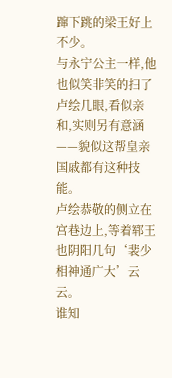蹿下跳的梁王好上不少。
与永宁公主一样,他也似笑非笑的扫了卢绘几眼,看似亲和,实则另有意涵——貌似这帮皇亲国戚都有这种技能。
卢绘恭敬的侧立在宫巷边上,等着郓王也阴阳几句‘裴少相神通广大’云云。
谁知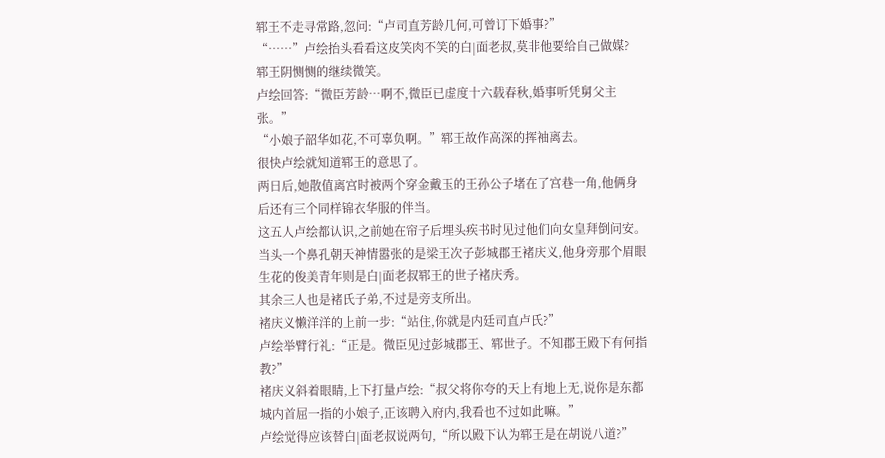郓王不走寻常路,忽问:“卢司直芳龄几何,可曾订下婚事?”
“……”卢绘抬头看看这皮笑肉不笑的白|面老叔,莫非他要给自己做媒?
郓王阴恻恻的继续微笑。
卢绘回答:“微臣芳龄…啊不,微臣已虚度十六载春秋,婚事听凭舅父主张。”
“小娘子韶华如花,不可辜负啊。”郓王故作高深的挥袖离去。
很快卢绘就知道郓王的意思了。
两日后,她散值离宫时被两个穿金戴玉的王孙公子堵在了宫巷一角,他俩身后还有三个同样锦衣华服的伴当。
这五人卢绘都认识,之前她在帘子后埋头疾书时见过他们向女皇拜倒问安。
当头一个鼻孔朝天神情嚣张的是梁王次子彭城郡王褚庆义,他身旁那个眉眼生花的俊美青年则是白|面老叔郓王的世子褚庆秀。
其余三人也是褚氏子弟,不过是旁支所出。
褚庆义懒洋洋的上前一步:“站住,你就是内廷司直卢氏?”
卢绘举臂行礼:“正是。微臣见过彭城郡王、郓世子。不知郡王殿下有何指教?”
褚庆义斜着眼睛,上下打量卢绘:“叔父将你夸的天上有地上无,说你是东都城内首屈一指的小娘子,正该聘入府内,我看也不过如此嘛。”
卢绘觉得应该替白|面老叔说两句,“所以殿下认为郓王是在胡说八道?”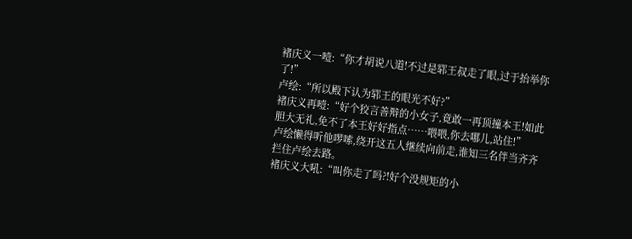褚庆义一噎:“你才胡说八道!不过是郓王叔走了眼,过于抬举你了!”
卢绘:“所以殿下认为郓王的眼光不好?”
褚庆义再噎:“好个狡言善辩的小女子,竟敢一再顶撞本王!如此胆大无礼,免不了本王好好指点……喂喂,你去哪儿,站住!”
卢绘懒得听他啰嗦,绕开这五人继续向前走,谁知三名伴当齐齐拦住卢绘去路。
褚庆义大吼:“叫你走了吗?!好个没规矩的小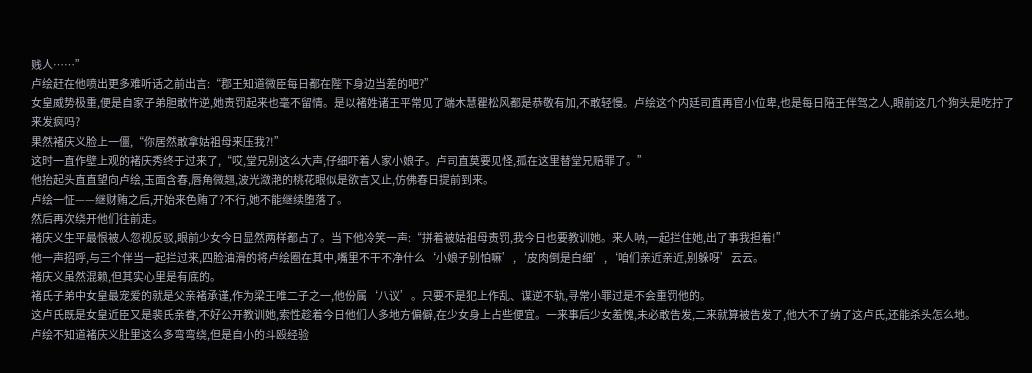贱人……”
卢绘赶在他喷出更多难听话之前出言:“郡王知道微臣每日都在陛下身边当差的吧?”
女皇威势极重,便是自家子弟胆敢忤逆,她责罚起来也毫不留情。是以褚姓诸王平常见了端木慧瞿松风都是恭敬有加,不敢轻慢。卢绘这个内廷司直再官小位卑,也是每日陪王伴驾之人,眼前这几个狗头是吃拧了来发疯吗?
果然褚庆义脸上一僵,“你居然敢拿姑祖母来压我?!”
这时一直作壁上观的褚庆秀终于过来了,“哎,堂兄别这么大声,仔细吓着人家小娘子。卢司直莫要见怪,孤在这里替堂兄赔罪了。”
他抬起头直直望向卢绘,玉面含春,唇角微翘,波光潋滟的桃花眼似是欲言又止,仿佛春日提前到来。
卢绘一怔——继财贿之后,开始来色贿了?不行,她不能继续堕落了。
然后再次绕开他们往前走。
褚庆义生平最恨被人忽视反驳,眼前少女今日显然两样都占了。当下他冷笑一声:“拼着被姑祖母责罚,我今日也要教训她。来人呐,一起拦住她,出了事我担着!”
他一声招呼,与三个伴当一起拦过来,四脸油滑的将卢绘圈在其中,嘴里不干不净什么‘小娘子别怕嘛’,‘皮肉倒是白细’,‘咱们亲近亲近,别躲呀’云云。
褚庆义虽然混赖,但其实心里是有底的。
褚氏子弟中女皇最宠爱的就是父亲褚承谨,作为梁王唯二子之一,他份属‘八议’。只要不是犯上作乱、谋逆不轨,寻常小罪过是不会重罚他的。
这卢氏既是女皇近臣又是裴氏亲眷,不好公开教训她,索性趁着今日他们人多地方偏僻,在少女身上占些便宜。一来事后少女羞愧,未必敢告发,二来就算被告发了,他大不了纳了这卢氏,还能杀头怎么地。
卢绘不知道褚庆义肚里这么多弯弯绕,但是自小的斗殴经验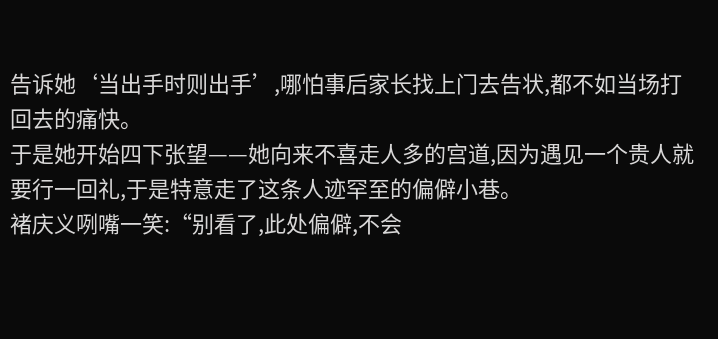告诉她‘当出手时则出手’,哪怕事后家长找上门去告状,都不如当场打回去的痛快。
于是她开始四下张望——她向来不喜走人多的宫道,因为遇见一个贵人就要行一回礼,于是特意走了这条人迹罕至的偏僻小巷。
褚庆义咧嘴一笑:“别看了,此处偏僻,不会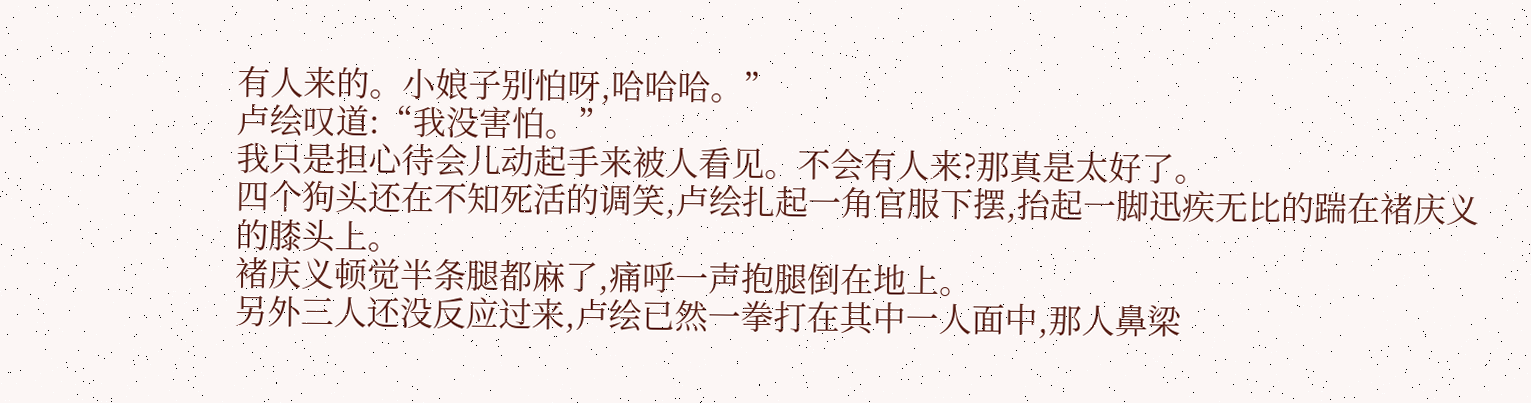有人来的。小娘子别怕呀,哈哈哈。”
卢绘叹道:“我没害怕。”
我只是担心待会儿动起手来被人看见。不会有人来?那真是太好了。
四个狗头还在不知死活的调笑,卢绘扎起一角官服下摆,抬起一脚迅疾无比的踹在褚庆义的膝头上。
褚庆义顿觉半条腿都麻了,痛呼一声抱腿倒在地上。
另外三人还没反应过来,卢绘已然一拳打在其中一人面中,那人鼻梁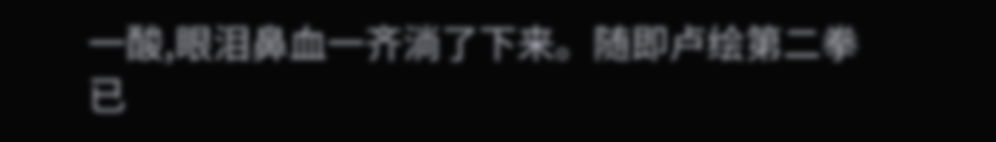一酸,眼泪鼻血一齐淌了下来。随即卢绘第二拳已